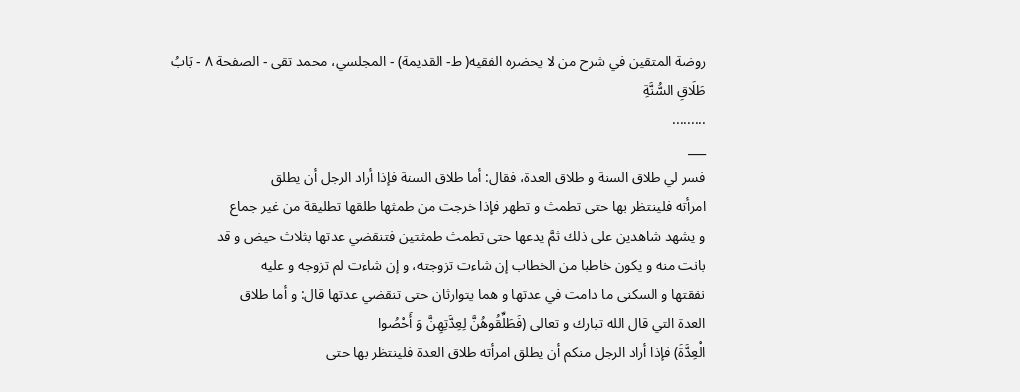روضة المتقين في شرح من لا يحضره الفقيه( ط- القديمة) - المجلسي، محمد تقى - الصفحة ٨ - بَابُ طَلَاقِ السُّنَّةِ
.........
___
فسر لي طلاق السنة و طلاق العدة، فقال: أما طلاق السنة فإذا أراد الرجل أن يطلق
امرأته فلينتظر بها حتى تطمث و تطهر فإذا خرجت من طمثها طلقها تطليقة من غير جماع
و يشهد شاهدين على ذلك ثمَّ يدعها حتى تطمث طمثتين فتنقضي عدتها بثلاث حيض و قد
بانت منه و يكون خاطبا من الخطاب إن شاءت تزوجته، و إن شاءت لم تزوجه و عليه
نفقتها و السكنى ما دامت في عدتها و هما يتوارثان حتى تنقضي عدتها قال: و أما طلاق
العدة التي قال الله تبارك و تعالى (فَطَلِّقُوهُنَّ لِعِدَّتِهِنَّ وَ أَحْصُوا
الْعِدَّةَ) فإذا أراد الرجل منكم أن يطلق امرأته طلاق العدة فلينتظر بها حتى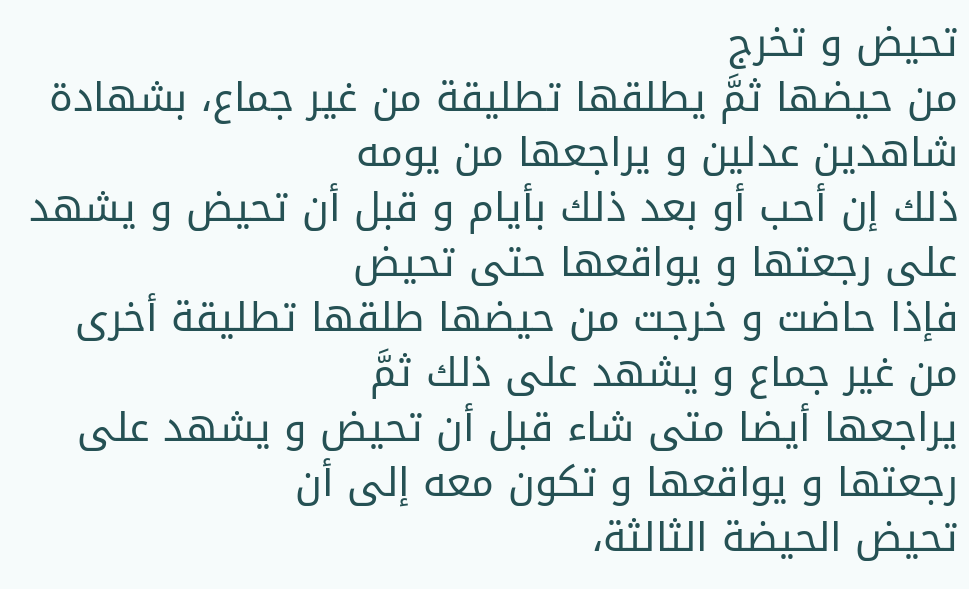تحيض و تخرج
من حيضها ثمَّ يطلقها تطليقة من غير جماع، بشهادة شاهدين عدلين و يراجعها من يومه
ذلك إن أحب أو بعد ذلك بأيام و قبل أن تحيض و يشهد على رجعتها و يواقعها حتى تحيض
فإذا حاضت و خرجت من حيضها طلقها تطليقة أخرى من غير جماع و يشهد على ذلك ثمَّ
يراجعها أيضا متى شاء قبل أن تحيض و يشهد على رجعتها و يواقعها و تكون معه إلى أن
تحيض الحيضة الثالثة،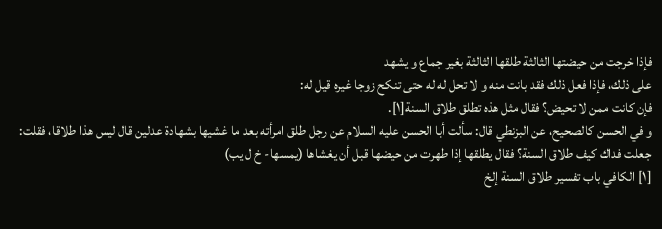فإذا خرجت من حيضتها الثالثة طلقها الثالثة بغير جماع و يشهد
على ذلك، فإذا فعل ذلك فقد بانت منه و لا تحل له له حتى تنكح زوجا غيره قيل له:
فإن كانت ممن لا تحيض؟ فقال مثل هذه تطلق طلاق السنة[١].
و في الحسن كالصحيح، عن البزنطي قال: سألت أبا الحسن عليه السلام عن رجل طلق امرأته بعد ما غشيها بشهادة عدلين قال ليس هذا طلاقا، فقلت: جعلت فداك كيف طلاق السنة؟ فقال يطلقها إذا طهرت من حيضها قبل أن يغشاها (يمسها- خ ل يب)
[١] الكافي باب تفسير طلاق السنة إلخ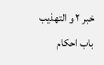خبر ٢ و التهذيب باب احكام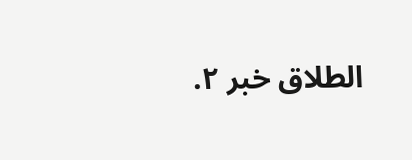الطلاق خبر ٢.